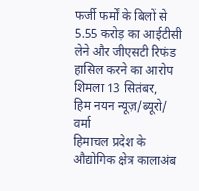फर्जी फर्मों के बिलों से 5.55 करोड़ का आईटीसी लेने और जीएसटी रिफंड हासिल करने का आरोप
शिमला 13 सितंबर,
हिम नयन न्यूज़/ब्यूरो/ वर्मा
हिमाचल प्रदेश के औद्योगिक क्षेत्र कालाअंब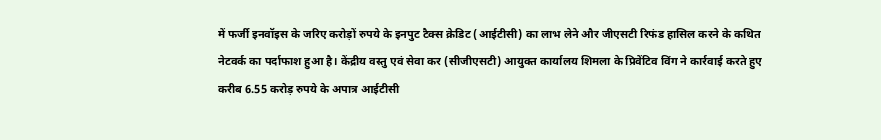में फर्जी इनवॉइस के जरिए करोड़ों रुपये के इनपुट टैक्स क्रेडिट (आईटीसी) का लाभ लेने और जीएसटी रिफंड हासिल करने के कथित नेटवर्क का पर्दाफाश हुआ है। केंद्रीय वस्तु एवं सेवा कर (सीजीएसटी) आयुक्त कार्यालय शिमला के प्रिवेंटिव विंग ने कार्रवाई करते हुए करीब 6.55 करोड़ रुपये के अपात्र आईटीसी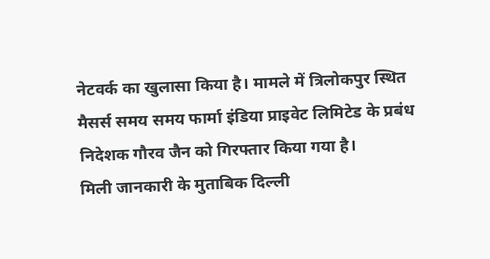नेटवर्क का खुलासा किया है। मामले में त्रिलोकपुर स्थित मैसर्स समय समय फार्मा इंडिया प्राइवेट लिमिटेड के प्रबंध निदेशक गौरव जैन को गिरफ्तार किया गया है।
मिली जानकारी के मुताबिक दिल्ली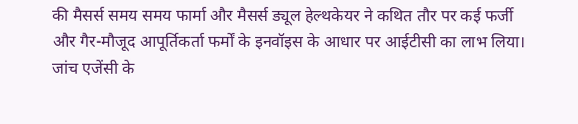की मैसर्स समय समय फार्मा और मैसर्स ड्यूल हेल्थकेयर ने कथित तौर पर कई फर्जी और गैर-मौजूद आपूर्तिकर्ता फर्मों के इनवॉइस के आधार पर आईटीसी का लाभ लिया।
जांच एजेंसी के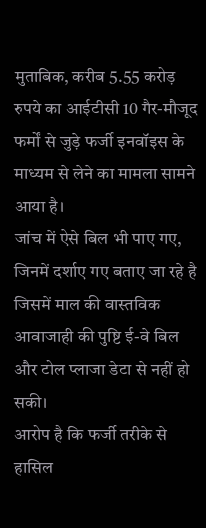मुताबिक, करीब 5.55 करोड़ रुपये का आईटीसी 10 गैर-मौजूद फर्मों से जुड़े फर्जी इनवॉइस के माध्यम से लेने का मामला सामने आया है।
जांच में ऐसे बिल भी पाए गए, जिनमें दर्शाए गए बताए जा रहे है जिसमें माल की वास्तविक आवाजाही की पुष्टि ई-वे बिल और टोल प्लाजा डेटा से नहीं हो सकी।
आरोप है कि फर्जी तरीके से हासिल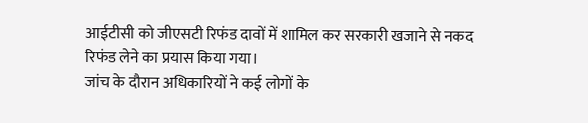आईटीसी को जीएसटी रिफंड दावों में शामिल कर सरकारी खजाने से नकद रिफंड लेने का प्रयास किया गया।
जांच के दौरान अधिकारियों ने कई लोगों के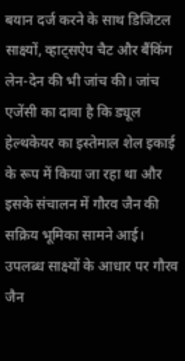बयान दर्ज करने के साथ डिजिटल साक्ष्यों, व्हाट्सऐप चैट और बैंकिंग लेन-देन की भी जांच की। जांच एजेंसी का दावा है कि ड्यूल हेल्थकेयर का इस्तेमाल शेल इकाई के रूप में किया जा रहा था और इसके संचालन में गौरव जैन की सक्रिय भूमिका सामने आई।
उपलब्ध साक्ष्यों के आधार पर गौरव जैन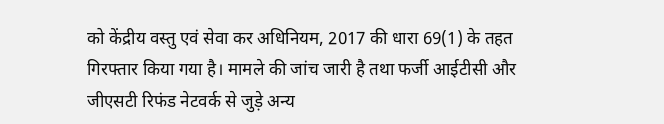को केंद्रीय वस्तु एवं सेवा कर अधिनियम, 2017 की धारा 69(1) के तहत गिरफ्तार किया गया है। मामले की जांच जारी है तथा फर्जी आईटीसी और जीएसटी रिफंड नेटवर्क से जुड़े अन्य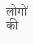लोगों की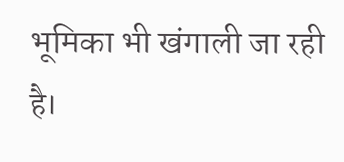भूमिका भी खंगाली जा रही है।